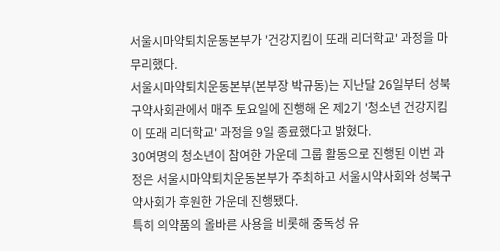서울시마약퇴치운동본부가 '건강지킴이 또래 리더학교' 과정을 마무리했다.
서울시마약퇴치운동본부(본부장 박규동)는 지난달 26일부터 성북구약사회관에서 매주 토요일에 진행해 온 제2기 '청소년 건강지킴이 또래 리더학교' 과정을 9일 종료했다고 밝혔다.
30여명의 청소년이 참여한 가운데 그룹 활동으로 진행된 이번 과정은 서울시마약퇴치운동본부가 주최하고 서울시약사회와 성북구약사회가 후원한 가운데 진행됐다.
특히 의약품의 올바른 사용을 비롯해 중독성 유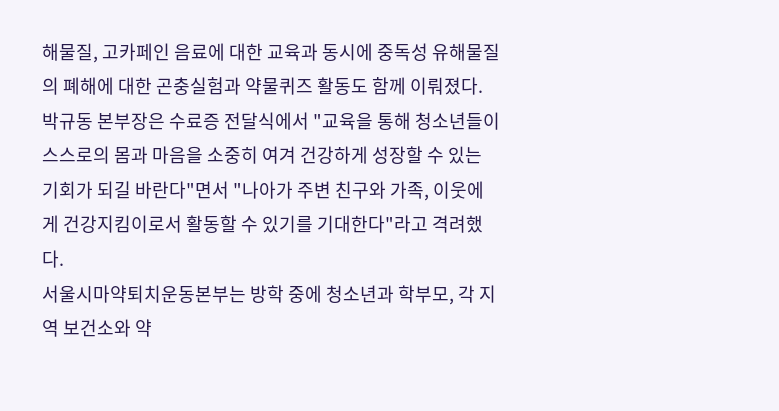해물질, 고카페인 음료에 대한 교육과 동시에 중독성 유해물질의 폐해에 대한 곤충실험과 약물퀴즈 활동도 함께 이뤄졌다.
박규동 본부장은 수료증 전달식에서 "교육을 통해 청소년들이 스스로의 몸과 마음을 소중히 여겨 건강하게 성장할 수 있는 기회가 되길 바란다"면서 "나아가 주변 친구와 가족, 이웃에게 건강지킴이로서 활동할 수 있기를 기대한다"라고 격려했다.
서울시마약퇴치운동본부는 방학 중에 청소년과 학부모, 각 지역 보건소와 약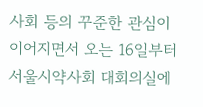사회 등의 꾸준한 관심이 이어지면서 오는 16일부터 서울시약사회 대회의실에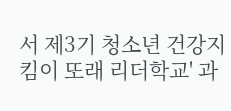서 제3기 청소년 건강지킴이 또래 리더학교' 과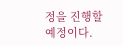정을 진행할 예정이다.